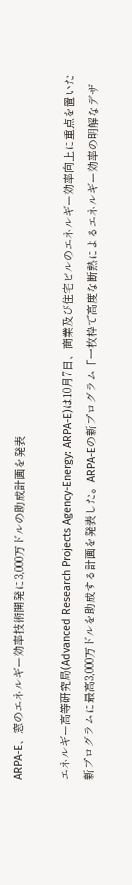ARPA-E、窓のエネルギー効率技術開発に3,000万ドルの助成計画を発表

エネルギー高等研究局(Advanced Research Projects Agency-Energy: ARPA-E)は10月7日、商業及び住宅ビルのエネルギー効率向上に重点を置いた新プログラムに最高3,000万ドルを助成する計画を発表した。ARPA-Eの新プログラム「一枚枠で高度な断熱によるエネルギー効率の明解なデザ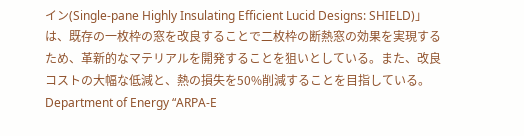イン(Single-pane Highly Insulating Efficient Lucid Designs: SHIELD)」は、既存の一枚枠の窓を改良することで二枚枠の断熱窓の効果を実現するため、革新的なマテリアルを開発することを狙いとしている。また、改良コストの大幅な低減と、熱の損失を50%削減することを目指している。
Department of Energy “ARPA-E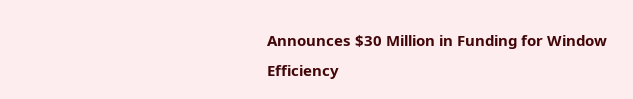Announces $30 Million in Funding for Window Efficiency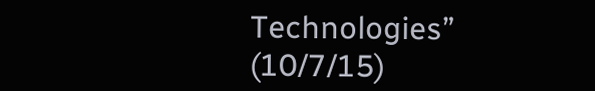Technologies” (10/7/15)